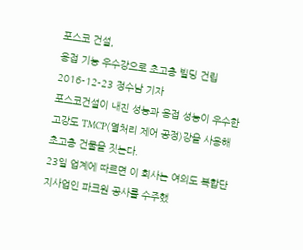포스코 건설,
용접 기능 우수강으로 초고층 빌딩 건립
2016-12-23 정수남 기자
포스코건설이 내진 성능과 용접 성능이 우수한 고강도 TMCP(열처리 제어 공정)강을 사용해 초고층 건물을 짓는다.
23일 업계에 따르면 이 회사는 여의도 복합단지사업인 파크원 공사를 수주했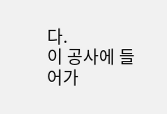다.
이 공사에 들어가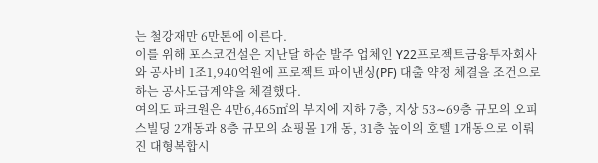는 철강재만 6만톤에 이른다.
이를 위해 포스코건설은 지난달 하순 발주 업체인 Y22프로젝트금융투자회사와 공사비 1조1,940억원에 프로젝트 파이낸싱(PF) 대출 약정 체결을 조건으로 하는 공사도급계약을 체결했다.
여의도 파크원은 4만6,465㎡의 부지에 지하 7층, 지상 53∼69층 규모의 오피스빌딩 2개동과 8층 규모의 쇼핑몰 1개 동, 31층 높이의 호텔 1개동으로 이뤄진 대형복합시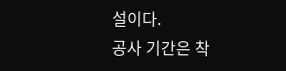설이다.
공사 기간은 착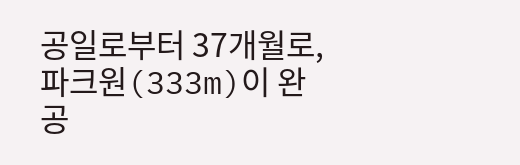공일로부터 37개월로, 파크원(333m)이 완공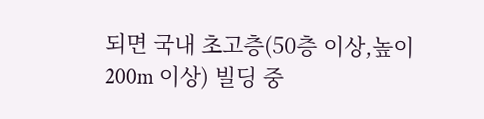되면 국내 초고층(50층 이상,높이 200m 이상) 빌딩 중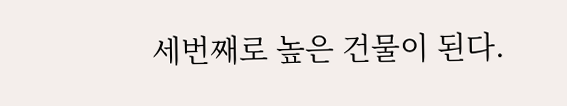세번째로 높은 건물이 된다.